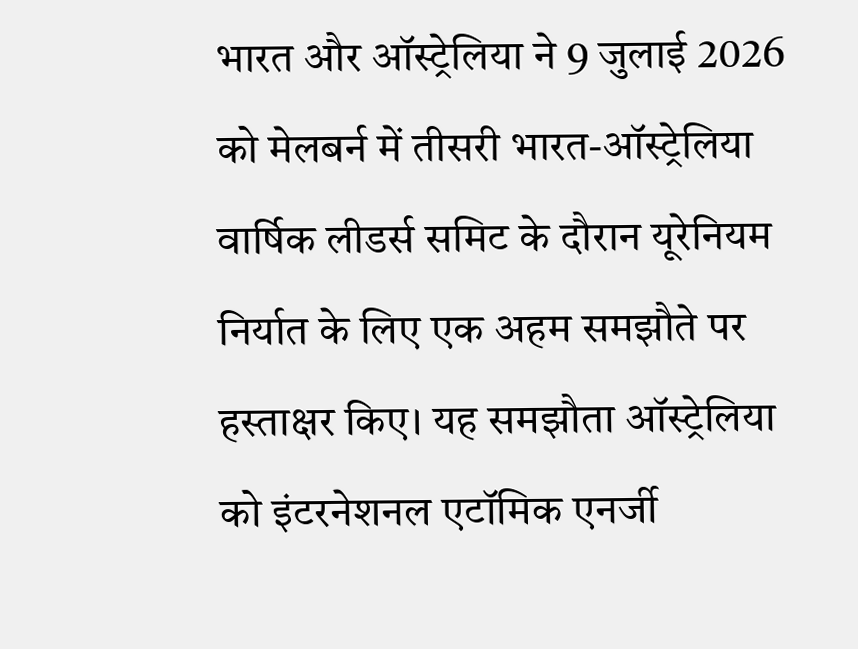भारत और ऑस्ट्रेलिया ने 9 जुलाई 2026 को मेलबर्न में तीसरी भारत-ऑस्ट्रेलिया वार्षिक लीडर्स समिट के दौरान यूरेनियम निर्यात के लिए एक अहम समझौते पर हस्ताक्षर किए। यह समझौता ऑस्ट्रेलिया को इंटरनेशनल एटॉमिक एनर्जी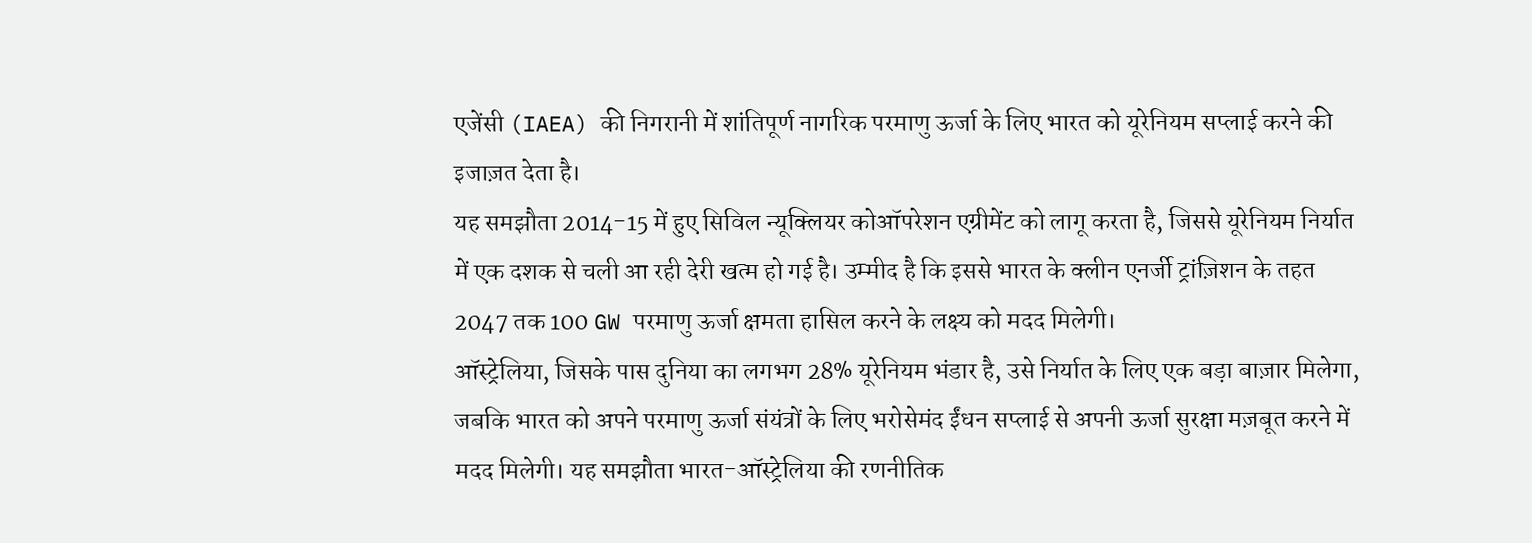एजेंसी (IAEA) की निगरानी में शांतिपूर्ण नागरिक परमाणु ऊर्जा के लिए भारत को यूरेनियम सप्लाई करने की इजाज़त देता है।
यह समझौता 2014-15 में हुए सिविल न्यूक्लियर कोऑपरेशन एग्रीमेंट को लागू करता है, जिससे यूरेनियम निर्यात में एक दशक से चली आ रही देरी खत्म हो गई है। उम्मीद है कि इससे भारत के क्लीन एनर्जी ट्रांज़िशन के तहत 2047 तक 100 GW परमाणु ऊर्जा क्षमता हासिल करने के लक्ष्य को मदद मिलेगी।
ऑस्ट्रेलिया, जिसके पास दुनिया का लगभग 28% यूरेनियम भंडार है, उसे निर्यात के लिए एक बड़ा बाज़ार मिलेगा, जबकि भारत को अपने परमाणु ऊर्जा संयंत्रों के लिए भरोसेमंद ईंधन सप्लाई से अपनी ऊर्जा सुरक्षा मज़बूत करने में मदद मिलेगी। यह समझौता भारत-ऑस्ट्रेलिया की रणनीतिक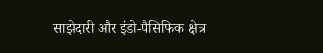साझेदारी और इंडो-पैसिफिक क्षेत्र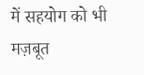में सहयोग को भी मज़बूत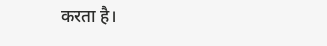करता है।